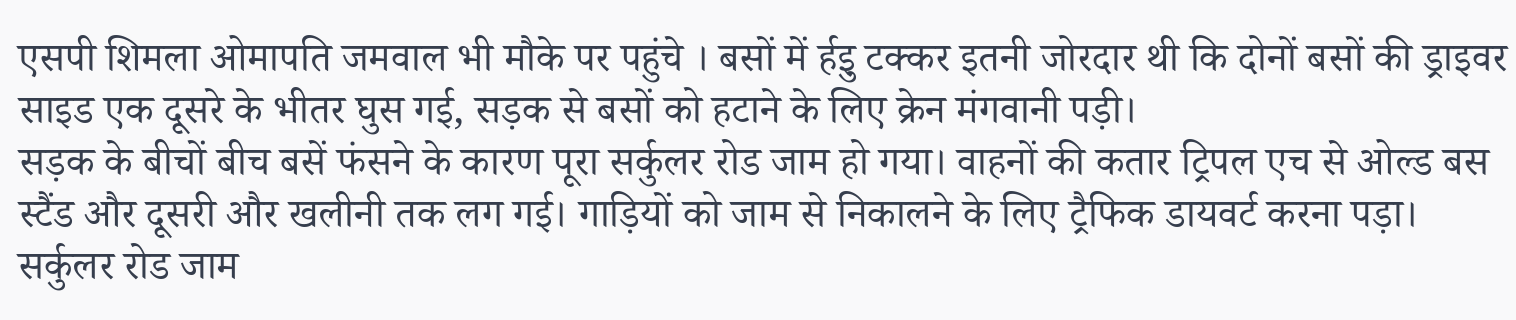एसपी शिमला ओमापति जमवाल भी मौके पर पहुंचे । बसों में र्हइु टक्कर इतनी जोरदार थी कि दोनों बसों की ड्राइवर साइड एक दूसरे के भीतर घुस गई, सड़क से बसों को हटाने के लिए क्रेन मंगवानी पड़ी।
सड़क के बीचों बीच बसें फंसने के कारण पूरा सर्कुलर रोड जाम हो गया। वाहनों की कतार ट्रिपल एच से ओल्ड बस स्टैंड और दूसरी और खलीनी तक लग गई। गाड़ियों को जाम से निकालने के लिए ट्रैफिक डायवर्ट करना पड़ा।
सर्कुलर रोड जाम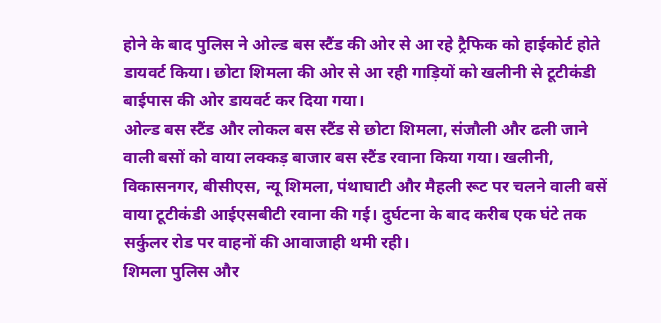होने के बाद पुलिस ने ओल्ड बस स्टैंड की ओर से आ रहे ट्रैफिक को हाईकोर्ट होते डायवर्ट किया। छोटा शिमला की ओर से आ रही गाड़ियों को खलीनी से टूटीकंडी बाईपास की ओर डायवर्ट कर दिया गया।
ओल्ड बस स्टैंड और लोकल बस स्टैंड से छोटा शिमला, संजौली और ढली जाने वाली बसों को वाया लक्कड़ बाजार बस स्टैंड रवाना किया गया। खलीनी, विकासनगर, बीसीएस, न्यू शिमला, पंथाघाटी और मैहली रूट पर चलने वाली बसें वाया टूटीकंडी आईएसबीटी रवाना की गई। दुर्घटना के बाद करीब एक घंटे तक सर्कुलर रोड पर वाहनों की आवाजाही थमी रही।
शिमला पुलिस और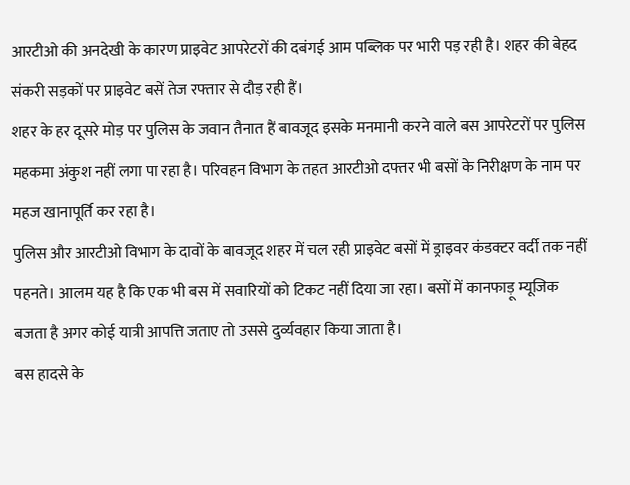आरटीओ की अनदेखी के कारण प्राइवेट आपरेटरों की दबंगई आम पब्लिक पर भारी पड़ रही है। शहर की बेहद संकरी सड़कों पर प्राइवेट बसें तेज रफ्तार से दौड़ रही हैं।
शहर के हर दूसरे मोड़ पर पुलिस के जवान तैनात हैं बावजूद इसके मनमानी करने वाले बस आपरेटरों पर पुलिस महकमा अंकुश नहीं लगा पा रहा है। परिवहन विभाग के तहत आरटीओ दफ्तर भी बसों के निरीक्षण के नाम पर महज खानापूर्ति कर रहा है।
पुलिस और आरटीओ विभाग के दावों के बावजूद शहर में चल रही प्राइवेट बसों में ड्राइवर कंडक्टर वर्दी तक नहीं पहनते। आलम यह है कि एक भी बस में सवारियों को टिकट नहीं दिया जा रहा। बसों में कानफाड़ू म्यूजिक बजता है अगर कोई यात्री आपत्ति जताए तो उससे दुर्व्यवहार किया जाता है।
बस हादसे के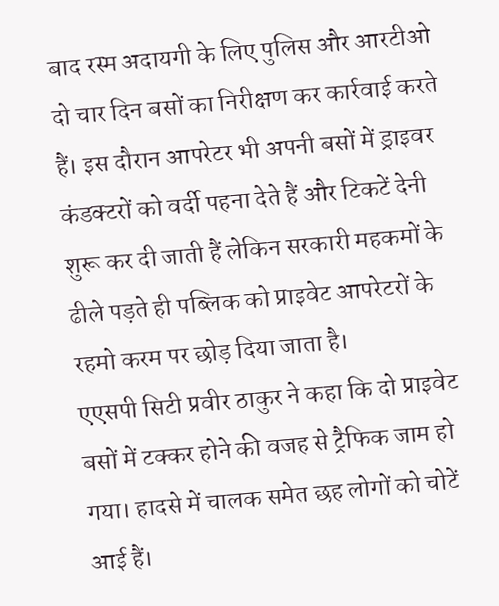बाद रस्म अदायगी के लिए पुलिस और आरटीओ दो चार दिन बसों का निरीक्षण कर कार्रवाई करते हैं। इस दौरान आपरेटर भी अपनी बसों में ड्राइवर कंडक्टरों को वर्दी पहना देते हैं और टिकटें देनी शुरू कर दी जाती हैं लेकिन सरकारी महकमों के ढीले पड़ते ही पब्लिक को प्राइवेट आपरेटरों के रहमो करम पर छोड़ दिया जाता है।
एएसपी सिटी प्रवीर ठाकुर ने कहा कि दो प्राइवेट बसों में टक्कर होने की वजह से ट्रैफिक जाम हो गया। हादसे में चालक समेत छह लोगों को चोटें आई हैं।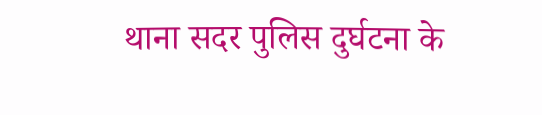थाना सदर पुलिस दुर्घटना के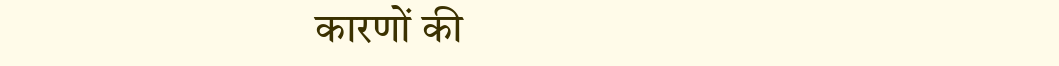कारणों की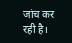जांच कर रही है।